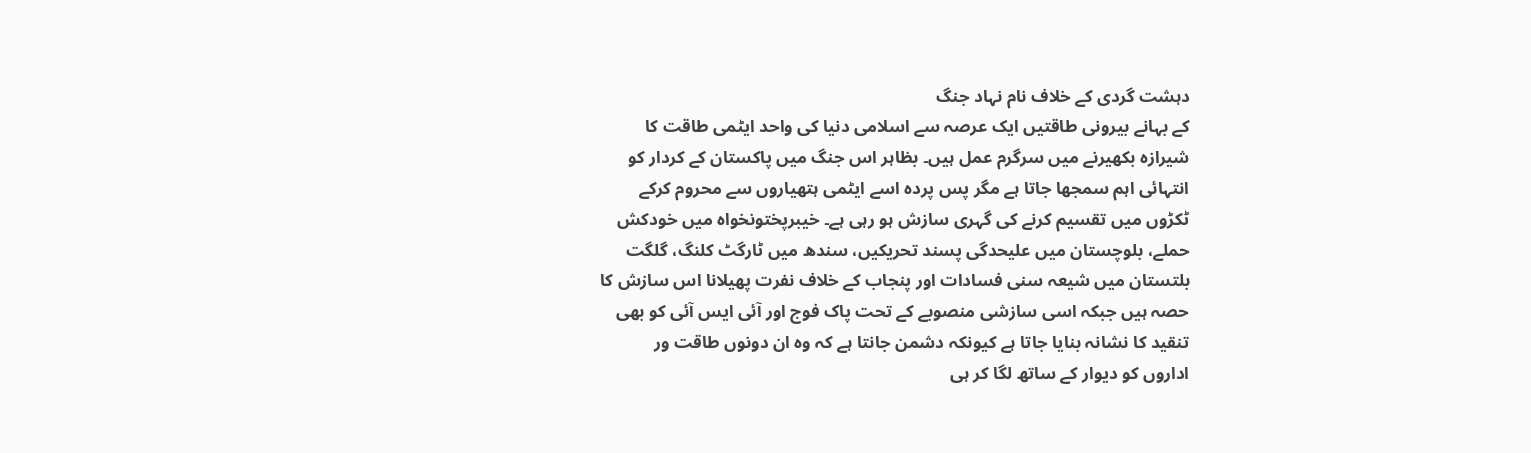دہشت گردی کے خلاف نام نہاد جنگ
کے بہانے بیرونی طاقتیں ایک عرصہ سے اسلامی دنیا کی واحد ایٹمی طاقت کا
شیرازہ بکھیرنے میں سرگرم عمل ہیں۔ بظاہر اس جنگ میں پاکستان کے کردار کو
انتہائی اہم سمجھا جاتا ہے مگر پس پردہ اسے ایٹمی ہتھیاروں سے محروم کرکے
ٹکڑوں میں تقسیم کرنے کی گہری سازش ہو رہی ہے۔ خیبرپختونخواہ میں خودکش
حملے، بلوچستان میں علیحدگی پسند تحریکیں، سندھ میں ٹارگٹ کلنگ، گلگت
بلتستان میں شیعہ سنی فسادات اور پنجاب کے خلاف نفرت پھیلانا اس سازش کا
حصہ ہیں جبکہ اسی سازشی منصوبے کے تحت پاک فوج اور آئی ایس آئی کو بھی
تنقید کا نشانہ بنایا جاتا ہے کیونکہ دشمن جانتا ہے کہ وہ ان دونوں طاقت ور
اداروں کو دیوار کے ساتھ لگا کر ہی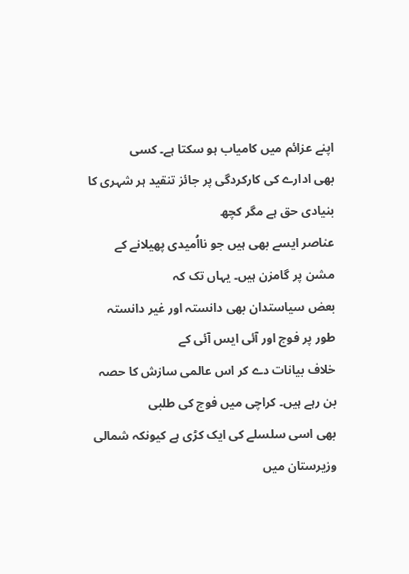اپنے عزائم میں کامیاب ہو سکتا ہے۔ کسی
بھی ادارے کی کارکردگی پر جائز تنقید ہر شہری کا بنیادی حق ہے مگر کچھ
عناصر ایسے بھی ہیں جو نااُمیدی پھیلانے کے مشن پر گامزن ہیں۔ یہاں تک کہ
بعض سیاستدان بھی دانستہ اور غیر دانستہ طور پر فوج اور آئی ایس آئی کے
خلاف بیانات دے کر اس عالمی سازش کا حصہ بن رہے ہیں۔ کراچی میں فوج کی طلبی
بھی اسی سلسلے کی ایک کڑی ہے کیونکہ شمالی وزیرستان میں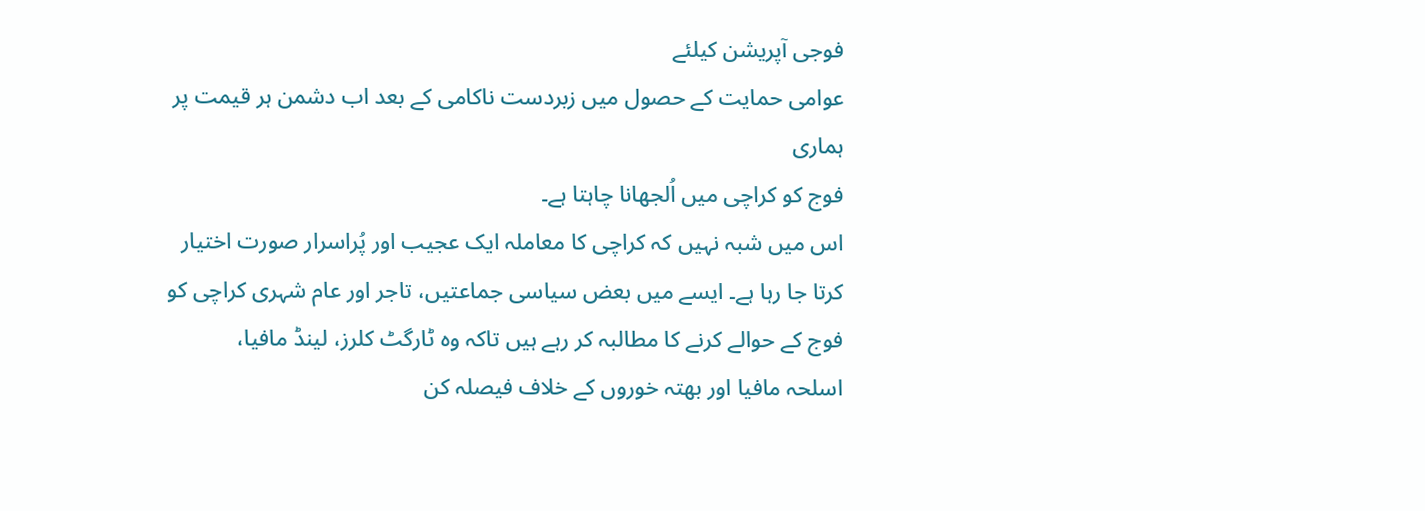فوجی آپریشن کیلئے
عوامی حمایت کے حصول میں زبردست ناکامی کے بعد اب دشمن ہر قیمت پر ہماری
فوج کو کراچی میں اُلجھانا چاہتا ہے۔
اس میں شبہ نہیں کہ کراچی کا معاملہ ایک عجیب اور پُراسرار صورت اختیار
کرتا جا رہا ہے۔ ایسے میں بعض سیاسی جماعتیں، تاجر اور عام شہری کراچی کو
فوج کے حوالے کرنے کا مطالبہ کر رہے ہیں تاکہ وہ ٹارگٹ کلرز، لینڈ مافیا،
اسلحہ مافیا اور بھتہ خوروں کے خلاف فیصلہ کن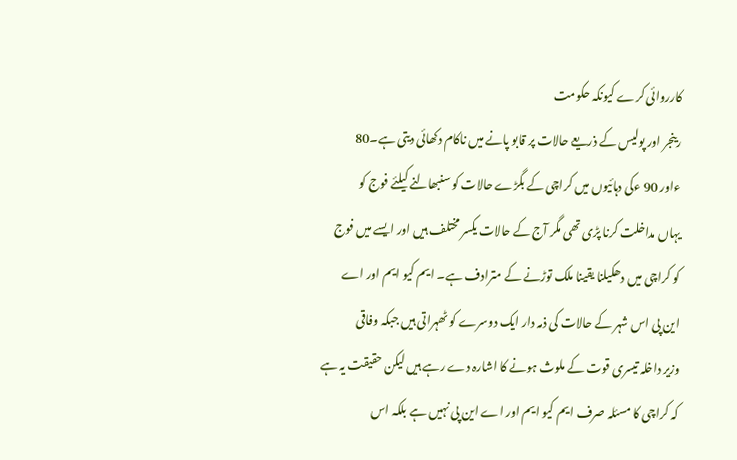کارروائی کرے کیونکہ حکومت
رینجر اور پولیس کے ذریعے حالات پر قابو پانے میں ناکام دکھائی دیتی ہے۔80
ءاور 90 ءکی دہائیوں میں کراچی کے بگڑے حالات کو سنبھالنے کیلئے فوج کو
یہاں مداخلت کرنا پڑی تھی مگر آج کے حالات یکسر مختلف ہیں اور ایسے میں فوج
کو کراچی میں دھکیلنا یقینا ملک توڑنے کے مترادف ہے۔ ایم کیو ایم اور اے
این پی اس شہر کے حالات کی ذمہ دار ایک دوسرے کو ٹھہراتی ہیں جبکہ وفاقی
وزیر داخلہ تیسری قوت کے ملوث ہونے کا اشارہ دے رہے ہیں لیکن حقیقت یہ ہے
کہ کراچی کا مسئلہ صرف ایم کیو ایم اور اے این پی نہیں ہے بلکہ اس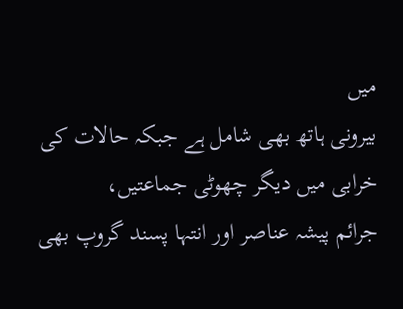میں
بیرونی ہاتھ بھی شامل ہے جبکہ حالات کی خرابی میں دیگر چھوٹی جماعتیں،
جرائم پیشہ عناصر اور انتہا پسند گروپ بھی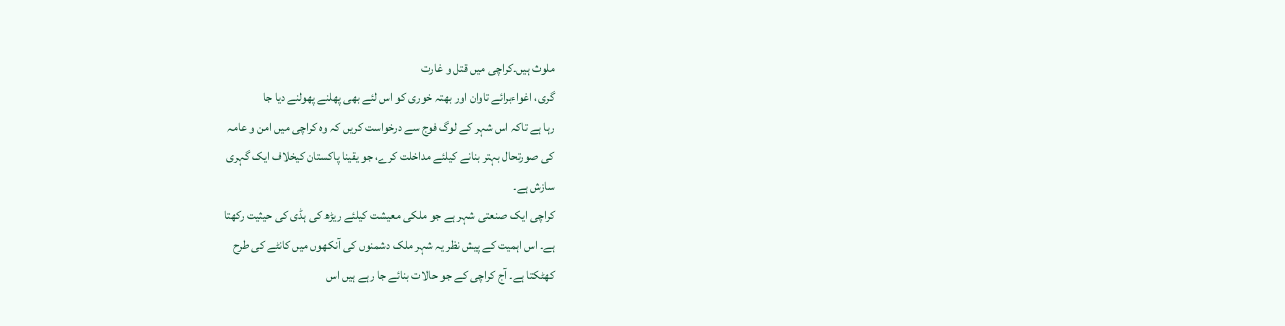ملوث ہیں۔کراچی میں قتل و غارت
گری، اغواءبرائے تاوان اور بھتہ خوری کو اس لئے بھی پھلنے پھولنے دیا جا
رہا ہے تاکہ اس شہر کے لوگ فوج سے درخواست کریں کہ وہ کراچی میں امن و عامہ
کی صورتحال بہتر بنانے کیلئے مداخلت کرے، جو یقینا پاکستان کیخلاف ایک گہری
سازش ہے۔
کراچی ایک صنعتی شہر ہے جو ملکی معیشت کیلئے ریڑھ کی ہڈی کی حیثیت رکھتا
ہے۔ اس اہمیت کے پیش نظر یہ شہر ملک دشمنوں کی آنکھوں میں کانٹے کی طرح
کھٹکتا ہے۔ آج کراچی کے جو حالات بنائے جا رہے ہیں اس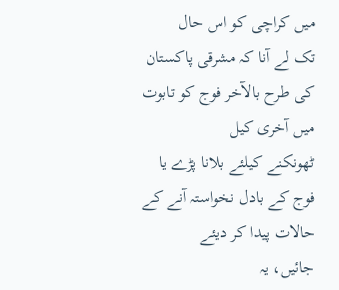میں کراچی کو اس حال
تک لے آنا کہ مشرقی پاکستان کی طرح بالآخر فوج کو تابوت میں آخری کیل
ٹھونکنے کیلئے بلانا پڑے یا فوج کے بادل نخواستہ آنے کے حالات پیدا کر دیئے
جائیں، یہ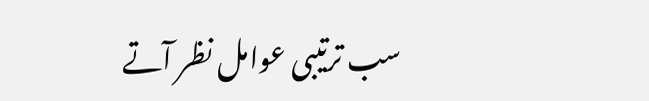سب ترتیبی عوامل نظر آتے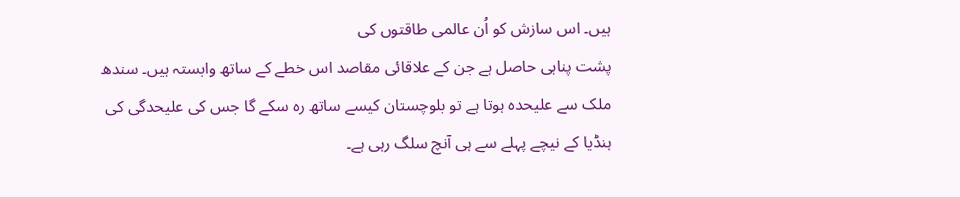ہیں۔ اس سازش کو اُن عالمی طاقتوں کی
پشت پناہی حاصل ہے جن کے علاقائی مقاصد اس خطے کے ساتھ وابستہ ہیں۔ سندھ
ملک سے علیحدہ ہوتا ہے تو بلوچستان کیسے ساتھ رہ سکے گا جس کی علیحدگی کی
ہنڈیا کے نیچے پہلے سے ہی آنچ سلگ رہی ہے۔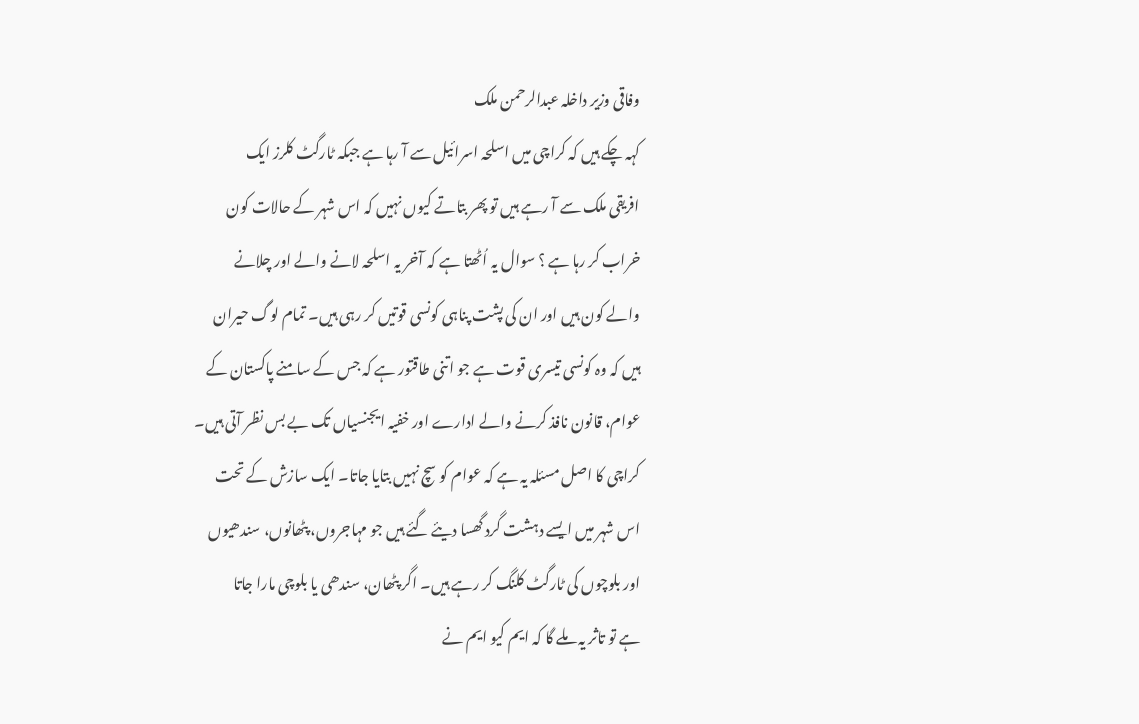وفاقی وزیر داخلہ عبدالرحمن ملک
کہہ چکے ہیں کہ کراچی میں اسلحہ اسرائیل سے آ رہا ہے جبکہ ٹارگٹ کلرز ایک
افریقی ملک سے آ رہے ہیں تو پھر بتاتے کیوں نہیں کہ اس شہر کے حالات کون
خراب کر رہا ہے ؟ سوال یہ اُٹھتا ہے کہ آخر یہ اسلحہ لانے والے اور چلانے
والے کون ہیں اور ان کی پشت پناہی کونسی قوتیں کر رہی ہیں۔ تمام لوگ حیران
ہیں کہ وہ کونسی تیسری قوت ہے جو اتنی طاقتور ہے کہ جس کے سامنے پاکستان کے
عوام، قانون نافذ کرنے والے ادارے اور خفیہ ایجنسیاں تک بے بس نظر آتی ہیں۔
کراچی کا اصل مسئلہ یہ ہے کہ عوام کو سچ نہیں بتایا جاتا۔ ایک سازش کے تحت
اس شہر میں ایسے دہشت گرد گھسا دیئے گئے ہیں جو مہاجروں، پٹھانوں، سندھیوں
اور بلوچوں کی ٹارگٹ کلنگ کر رہے ہیں۔ اگر پٹھان، سندھی یا بلوچی مارا جاتا
ہے تو تاثر یہ ملے گا کہ ایم کیو ایم نے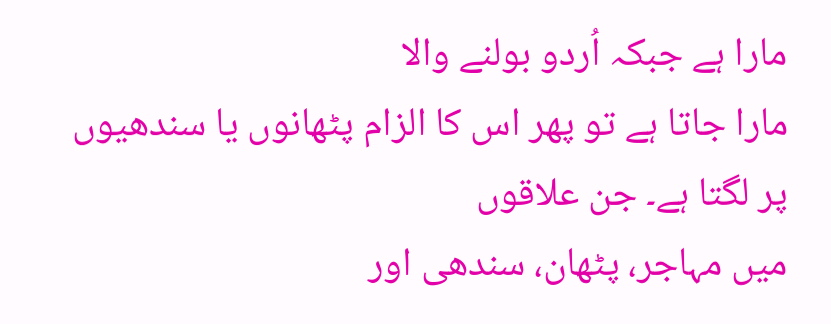مارا ہے جبکہ اُردو بولنے والا
مارا جاتا ہے تو پھر اس کا الزام پٹھانوں یا سندھیوں پر لگتا ہے۔ جن علاقوں
میں مہاجر، پٹھان، سندھی اور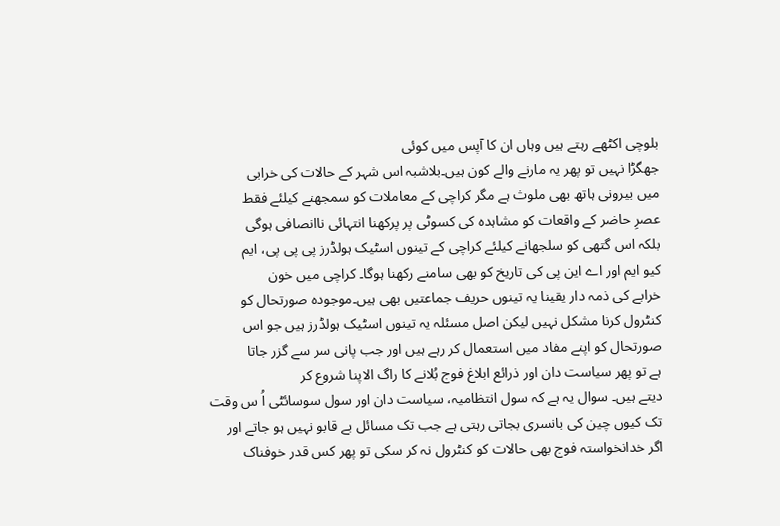بلوچی اکٹھے رہتے ہیں وہاں ان کا آپس میں کوئی
جھگڑا نہیں تو پھر یہ مارنے والے کون ہیں۔بلاشبہ اس شہر کے حالات کی خرابی
میں بیرونی ہاتھ بھی ملوث ہے مگر کراچی کے معاملات کو سمجھنے کیلئے فقط
عصرِ حاضر کے واقعات کو مشاہدہ کی کسوٹی پر پرکھنا انتہائی ناانصافی ہوگی
بلکہ اس گتھی کو سلجھانے کیلئے کراچی کے تینوں اسٹیک ہولڈرز پی پی پی، ایم
کیو ایم اور اے این پی کی تاریخ کو بھی سامنے رکھنا ہوگا۔ کراچی میں خون
خرابے کی ذمہ دار یقینا یہ تینوں حریف جماعتیں بھی ہیں۔موجودہ صورتحال کو
کنٹرول کرنا مشکل نہیں لیکن اصل مسئلہ یہ تینوں اسٹیک ہولڈرز ہیں جو اس
صورتحال کو اپنے مفاد میں استعمال کر رہے ہیں اور جب پانی سر سے گزر جاتا
ہے تو پھر سیاست دان اور ذرائع ابلاغ فوج بُلانے کا راگ الاپنا شروع کر
دیتے ہیں۔ سوال یہ ہے کہ سول انتظامیہ، سیاست دان اور سول سوسائٹی اُ س وقت
تک کیوں چین کی بانسری بجاتی رہتی ہے جب تک مسائل بے قابو نہیں ہو جاتے اور
اگر خدانخواستہ فوج بھی حالات کو کنٹرول نہ کر سکی تو پھر کس قدر خوفناک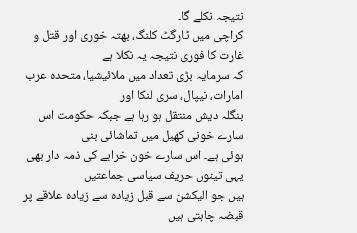نتیجہ نکلے گا۔
کراچی میں ٹارگٹ کلنگ، بھتہ خوری اور قتل و غارت کا فوری نتیجہ یہ نکلا ہے
کہ سرمایہ بڑی تعداد میں ملائیشیا، متحدہ عرب امارات، نیپال، سری لنکا اور
بنگلہ دیش منتقل ہو رہا ہے جبکہ حکومت اس سارے خونی کھیل میں تماشائی بنی
ہوئی ہے۔ اس سارے خون خرابے کی ذمہ دار بھی یہی تینوں حریف سیاسی جماعتیں
ہیں جو الیکشن سے قبل زیادہ سے زیادہ علاقے پر قبضہ چاہتی ہیں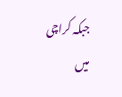جبکہ کراچی
میں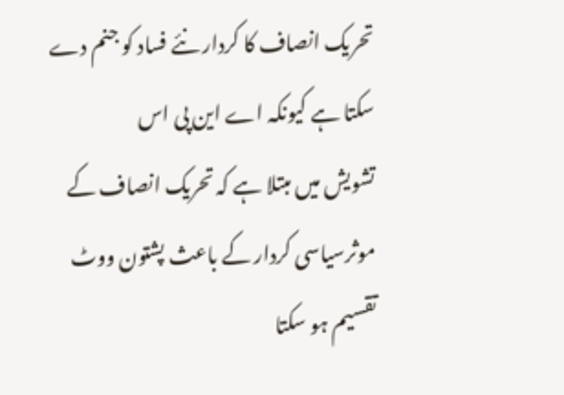تحریک انصاف کا کردار نئے فساد کو جنم دے سکتا ہے کیونکہ اے این پی اس
تشویش میں مبتلا ہے کہ تحریک انصاف کے موثرسیاسی کردار کے باعث پشتون ووٹ
تقسیم ہو سکتا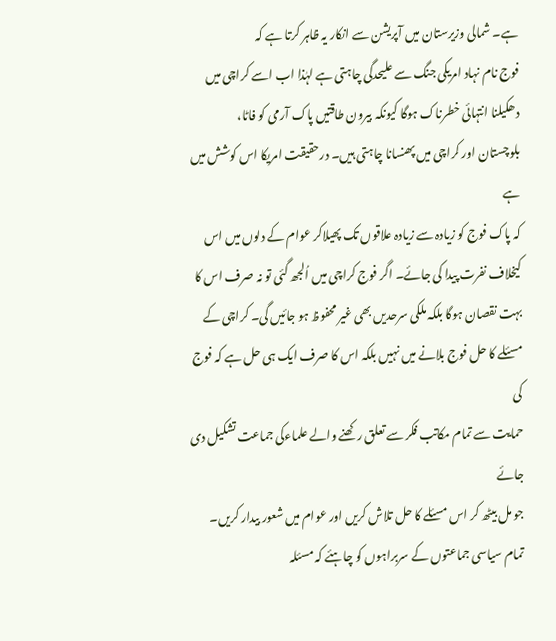ہے۔ شمالی وزیرستان میں آپریشن سے انکار یہ ظاہر کرتا ہے کہ
فوج نام نہاد امریکی جنگ سے علیحدگی چاہتی ہے لہٰذا اب اسے کراچی میں
دھکیلنا انتہائی خطرناک ہوگا کیونکہ بیرون طاقتیں پاک آرمی کو فاٹا،
بلوچستان اور کراچی میں پھنسانا چاہتی ہیں۔ درحقیقت امریکا اس کوشش میں ہے
کہ پاک فوج کو زیادہ سے زیادہ علاقوں تک پھیلاکر عوام کے دلوں میں اس
کیخلاف نفرت پیدا کی جائے۔ اگر فوج کراچی میں اُلجھ گئی تو نہ صرف اس کا
بہت نقصان ہوگا بلکہ ملکی سرحدیں بھی غیر محفوظ ہو جائیں گی۔ کراچی کے
مسئلے کا حل فوج بلانے میں نہیں بلکہ اس کا صرف ایک ہی حل ہے کہ فوج کی
حمایت سے تمام مکاتب فکر سے تعلق رکھنے والے علماءکی جماعت تشکیل دی جائے
جو مل بیٹھ کر اس مسئلے کا حل تلاش کریں اور عوام میں شعور بیدار کریں۔
تمام سیاسی جماعتوں کے سربراہوں کو چاہئے کہ مسئلہ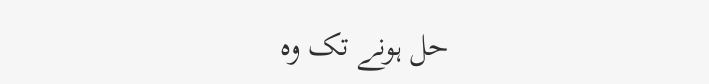حل ہونے تک وہ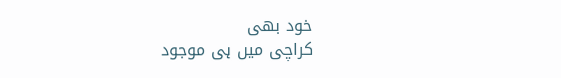خود بھی
کراچی میں ہی موجود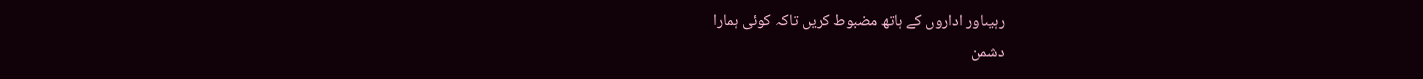رہیںاور اداروں کے ہاتھ مضبوط کریں تاکہ کوئی ہمارا
دشمن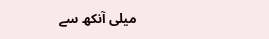میلی آنکھ سے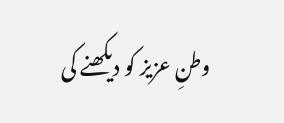وطنِ عزیز کو دیکھنے کی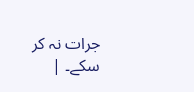جرات نہ کر سکے۔ |